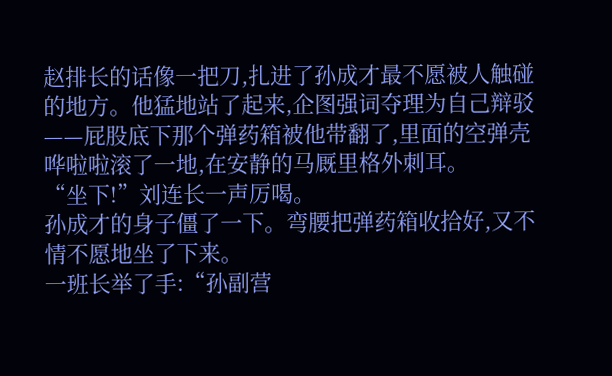赵排长的话像一把刀,扎进了孙成才最不愿被人触碰的地方。他猛地站了起来,企图强词夺理为自己辩驳——屁股底下那个弹药箱被他带翻了,里面的空弹壳哗啦啦滚了一地,在安静的马厩里格外刺耳。
“坐下!”刘连长一声厉喝。
孙成才的身子僵了一下。弯腰把弹药箱收拾好,又不情不愿地坐了下来。
一班长举了手:“孙副营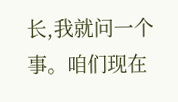长,我就问一个事。咱们现在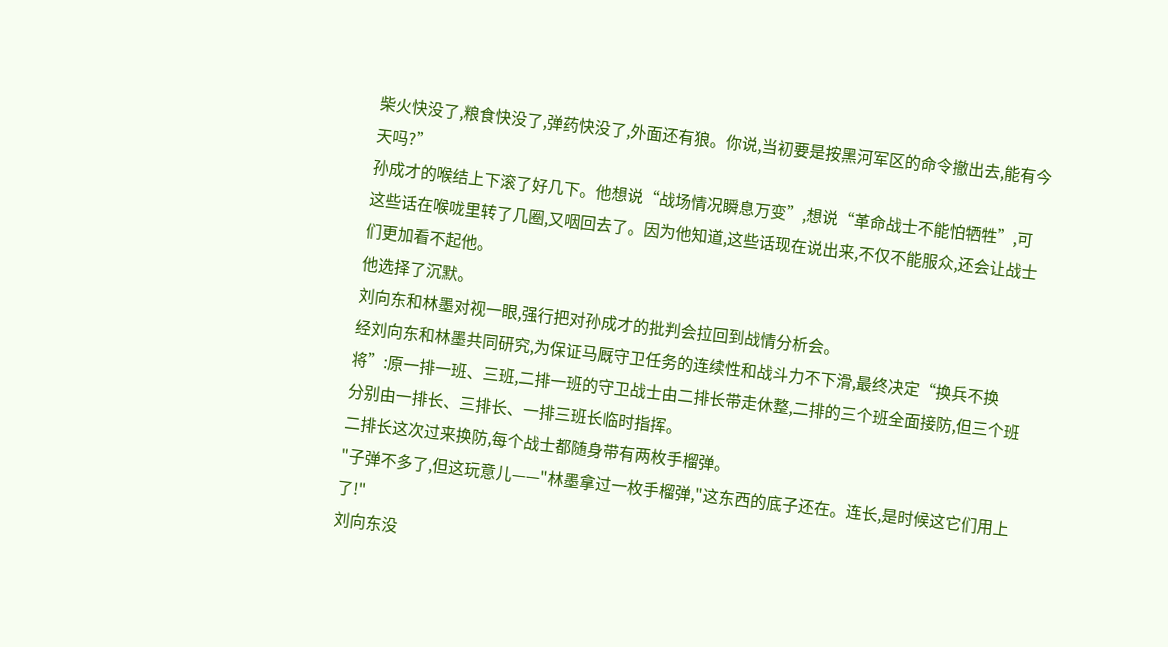柴火快没了,粮食快没了,弹药快没了,外面还有狼。你说,当初要是按黑河军区的命令撤出去,能有今天吗?”
孙成才的喉结上下滚了好几下。他想说“战场情况瞬息万变”,想说“革命战士不能怕牺牲”,可这些话在喉咙里转了几圈,又咽回去了。因为他知道,这些话现在说出来,不仅不能服众,还会让战士们更加看不起他。
他选择了沉默。
刘向东和林墨对视一眼,强行把对孙成才的批判会拉回到战情分析会。
经刘向东和林墨共同研究,为保证马厩守卫任务的连续性和战斗力不下滑,最终决定“换兵不换将”:原一排一班、三班,二排一班的守卫战士由二排长带走休整,二排的三个班全面接防,但三个班分别由一排长、三排长、一排三班长临时指挥。
二排长这次过来换防,每个战士都随身带有两枚手榴弹。
"子弹不多了,但这玩意儿——"林墨拿过一枚手榴弹,"这东西的底子还在。连长,是时候这它们用上了!"
刘向东没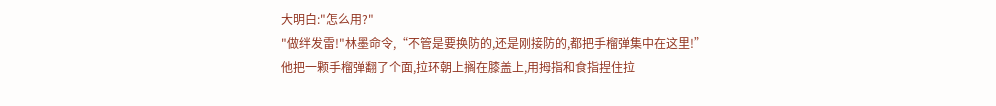大明白:"怎么用?"
"做绊发雷!"林墨命令,“不管是要换防的,还是刚接防的,都把手榴弹集中在这里!”
他把一颗手榴弹翻了个面,拉环朝上搁在膝盖上,用拇指和食指捏住拉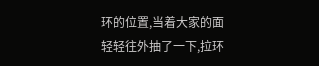环的位置,当着大家的面轻轻往外抽了一下,拉环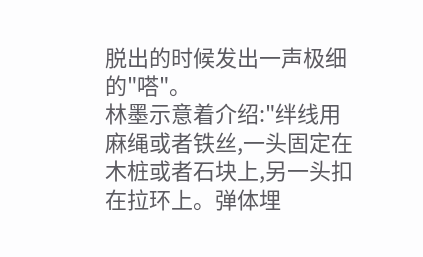脱出的时候发出一声极细的"嗒"。
林墨示意着介绍:"绊线用麻绳或者铁丝,一头固定在木桩或者石块上,另一头扣在拉环上。弹体埋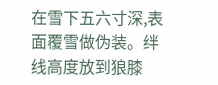在雪下五六寸深,表面覆雪做伪装。绊线高度放到狼膝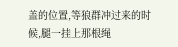盖的位置,等狼群冲过来的时候,腿一挂上那根绳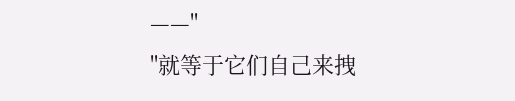——"
"就等于它们自己来拽